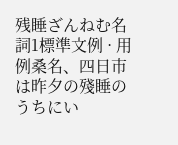残睡ざんねむ名詞1標準文例 · 用例桑名、四日市は昨夕の殘睡のうちにい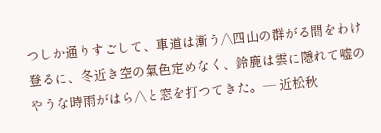つしか通りすごして、車道は漸う/\四山の群がる間をわけ登るに、冬近き空の氣色定めなく、鈴鹿は雲に隱れて嘘のやうな時雨がはら/\と窓を打つてきた。— 近松秋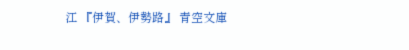江 『伊賀、伊勢路』 青空文庫